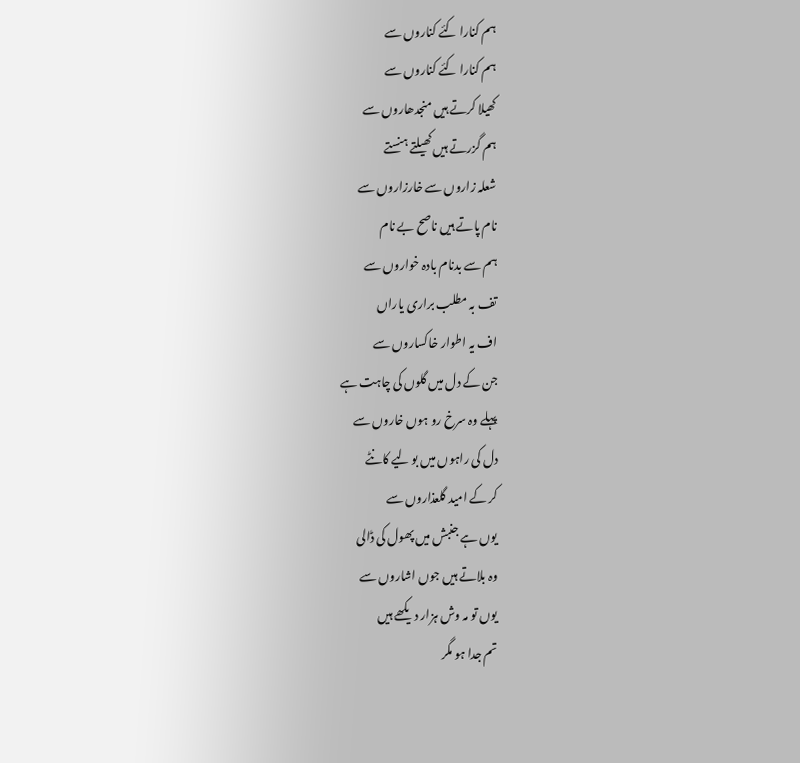ہم کنارا کئے کناروں سے
ہم کنارا کئے کناروں سے
کھیلا کرتے ہیں منجدھاروں سے
ہم گزرتے ہیں کھیلتے ہنستے
شعلہ زاروں سے خارزاروں سے
نام پاتے ہیں ناصح بے نام
ہم سے بدنام بادہ خواروں سے
تف بہ مطلب براری یاراں
اف یہ اطوار خاکساروں سے
جن کے دل میں گلوں کی چاہت ہے
پہلے وہ سرخ رو ہوں خاروں سے
دل کی راہوں میں بو لیے کانٹے
کر کے امید گلعذاروں سے
یوں ہے جنبش میں پھول کی ڈالی
وہ بلاتے ہیں جوں اشاروں سے
یوں تو مہ وش ہزار دیکھے ہیں
تم جدا ہو مگر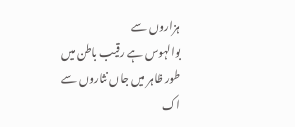ہزاروں سے
بوالہوس ہے رقیب باطن میں
طور ظاہر میں جاں نثاروں سے
اک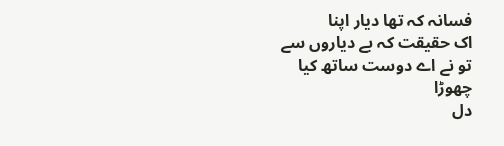فسانہ کہ تھا دیار اپنا
اک حقیقت کہ بے دیاروں سے
تو نے اے دوست ساتھ کیا چھوڑا
دل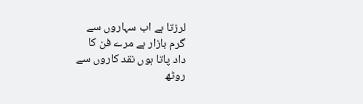لرزتا ہے اب سہاروں سے
گرم بازار ہے مرے فن کا
داد پاتا ہوں نقد کاروں سے
روٹھ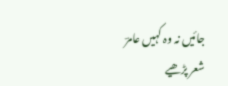جائیں نہ وہ کہیں عامرؔ
شعر پڑھیے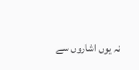نہ یوں اشاروں سے